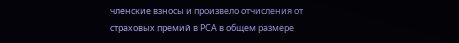членские взносы и произвело отчисления от страховых премий в РСА в общем размере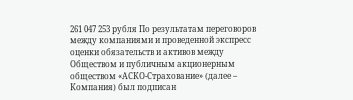261 047 253 рубля По результатам переговоров между компаниями и проведенной экспресс оценки обязательств и активов между Обществом и публичным акционерным обществом «АСКО-Страхование» (далее – Компания) был подписан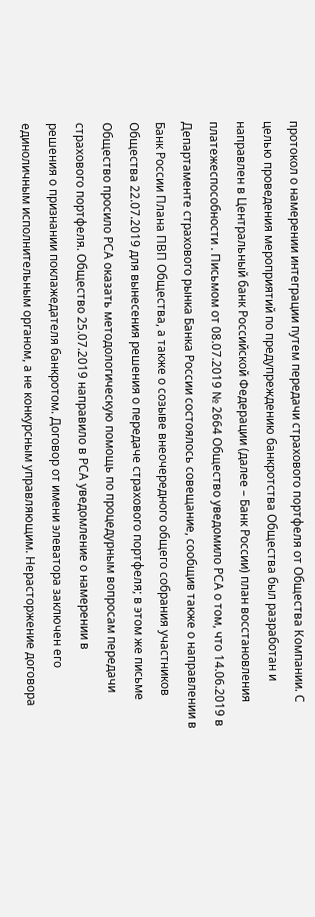протокол о намерении интеграции путем передачи страхового портфеля от Общества Компании. С целью проведения мероприятий по предупреждению банкротства Общества был разработан и направлен в Центральный банк Российской Федерации (далее – Банк России) план восстановления платежеспособности . Письмом от 08.07.2019 № 2664 Общество уведомило РСА о том, что 14.06.2019 в Департаменте страхового рынка Банка России состоялось совещание, сообщив также о направлении в Банк России Плана ПВП Общества, а также о созыве внеочередного общего собрания участников Общества 22.07.2019 для вынесения решения о передаче страхового портфеля; в этом же письме Общество просило РСА оказать методологическую помощь по процедурным вопросам передачи страхового портфеля. Общество 25.07.2019 направило в РСА уведомление о намерении в
решения о признании поклажедателя банкротом. Договор от имени элеватора заключен его единоличным исполнительным органом, а не конкурсным управляющим. Нерасторжение договора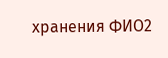хранения ФИО2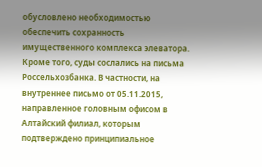обусловлено необходимостью обеспечить сохранность имущественного комплекса элеватора. Кроме того, суды сослались на письма Россельхозбанка. В частности, на внутреннее письмо от 05.11.2015, направленное головным офисом в Алтайский филиал, которым подтверждено принципиальное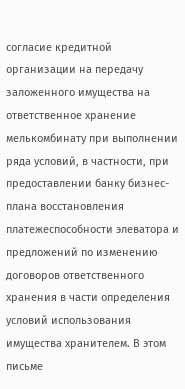согласие кредитной организации на передачу заложенного имущества на ответственное хранение мелькомбинату при выполнении ряда условий, в частности, при предоставлении банку бизнес- плана восстановления платежеспособности элеватора и предложений по изменению договоров ответственного хранения в части определения условий использования имущества хранителем. В этом письме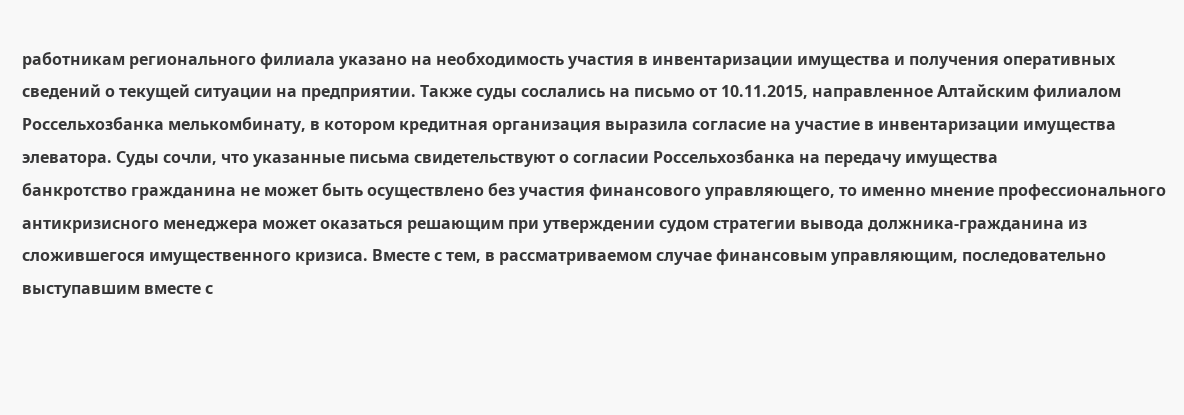работникам регионального филиала указано на необходимость участия в инвентаризации имущества и получения оперативных сведений о текущей ситуации на предприятии. Также суды сослались на письмо от 10.11.2015, направленное Алтайским филиалом Россельхозбанка мелькомбинату, в котором кредитная организация выразила согласие на участие в инвентаризации имущества элеватора. Суды сочли, что указанные письма свидетельствуют о согласии Россельхозбанка на передачу имущества
банкротство гражданина не может быть осуществлено без участия финансового управляющего, то именно мнение профессионального антикризисного менеджера может оказаться решающим при утверждении судом стратегии вывода должника-гражданина из сложившегося имущественного кризиса. Вместе с тем, в рассматриваемом случае финансовым управляющим, последовательно выступавшим вместе с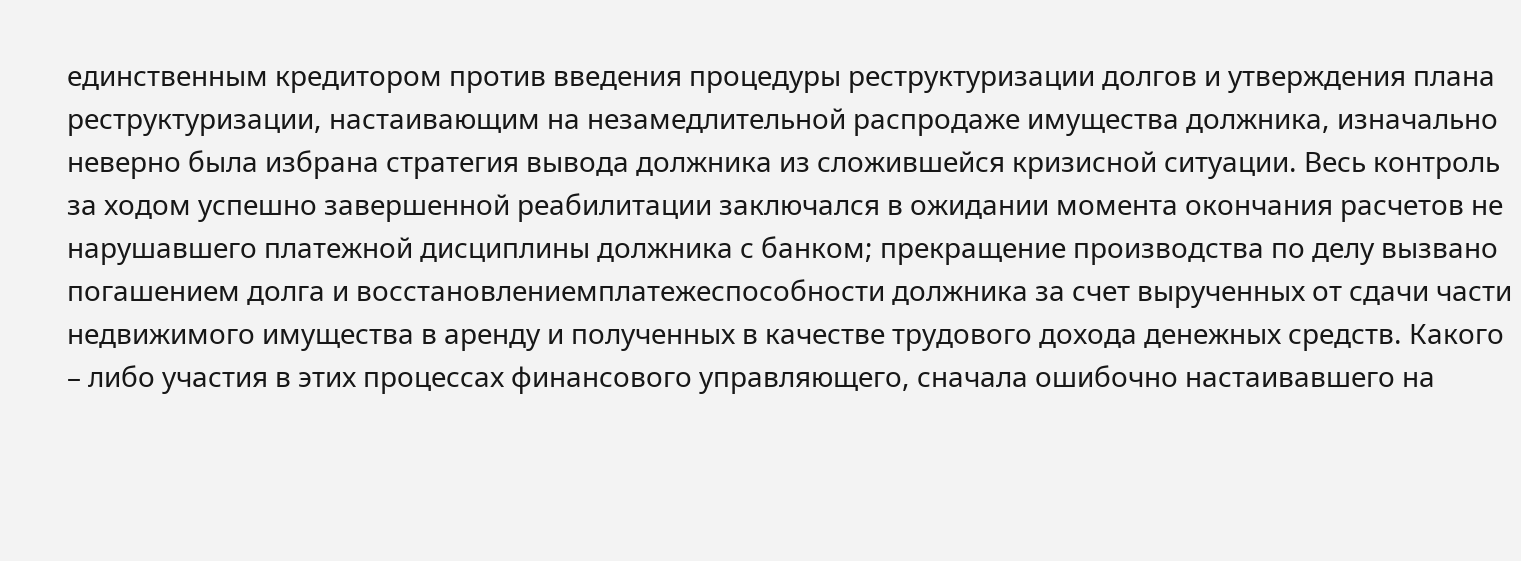единственным кредитором против введения процедуры реструктуризации долгов и утверждения плана реструктуризации, настаивающим на незамедлительной распродаже имущества должника, изначально неверно была избрана стратегия вывода должника из сложившейся кризисной ситуации. Весь контроль за ходом успешно завершенной реабилитации заключался в ожидании момента окончания расчетов не нарушавшего платежной дисциплины должника с банком; прекращение производства по делу вызвано погашением долга и восстановлениемплатежеспособности должника за счет вырученных от сдачи части недвижимого имущества в аренду и полученных в качестве трудового дохода денежных средств. Какого – либо участия в этих процессах финансового управляющего, сначала ошибочно настаивавшего на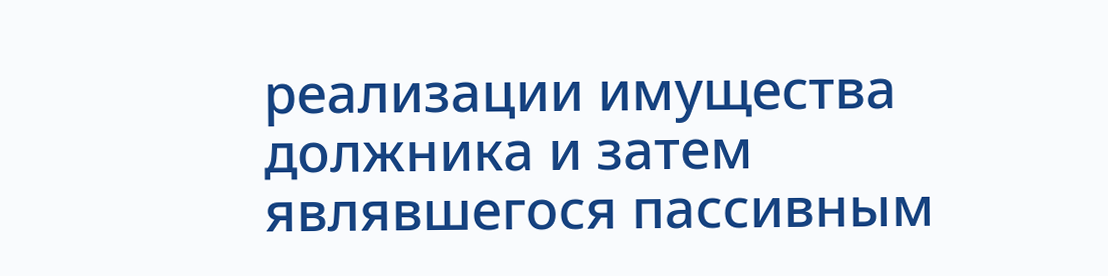реализации имущества должника и затем являвшегося пассивным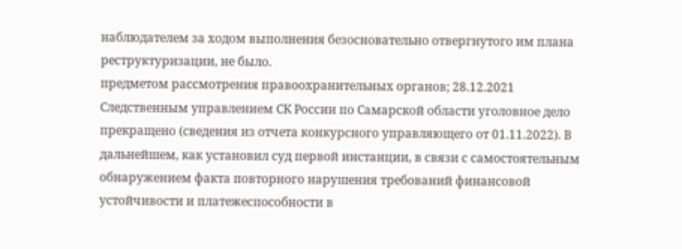наблюдателем за ходом выполнения безосновательно отвергнутого им плана реструктуризации, не было.
предметом рассмотрения правоохранительных органов; 28.12.2021 Следственным управлением СК России по Самарской области уголовное дело прекращено (сведения из отчета конкурсного управляющего от 01.11.2022). В дальнейшем, как установил суд первой инстанции, в связи с самостоятельным обнаружением факта повторного нарушения требований финансовой устойчивости и платежеспособности в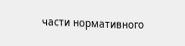части нормативного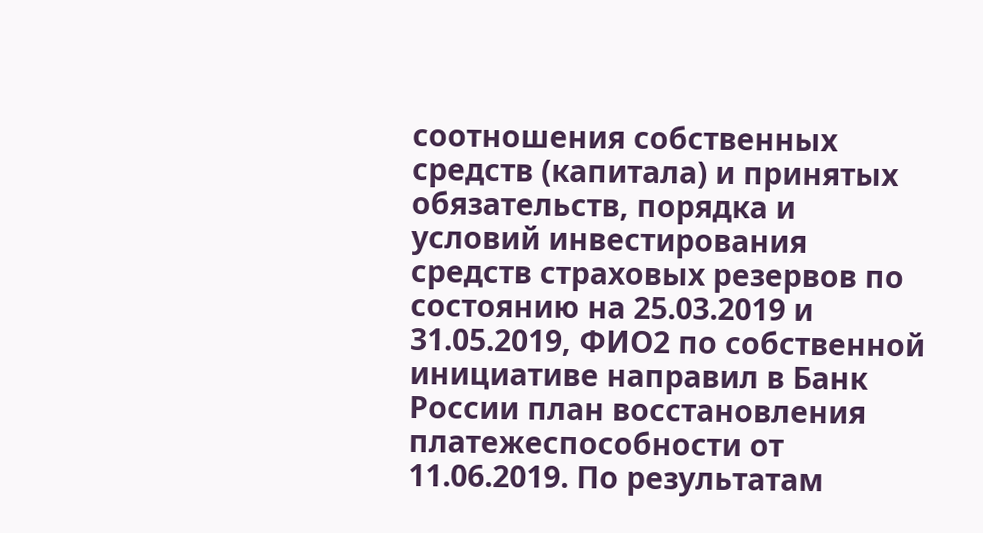соотношения собственных средств (капитала) и принятых обязательств, порядка и условий инвестирования средств страховых резервов по состоянию на 25.03.2019 и 31.05.2019, ФИО2 по собственной инициативе направил в Банк России план восстановления платежеспособности от 11.06.2019. По результатам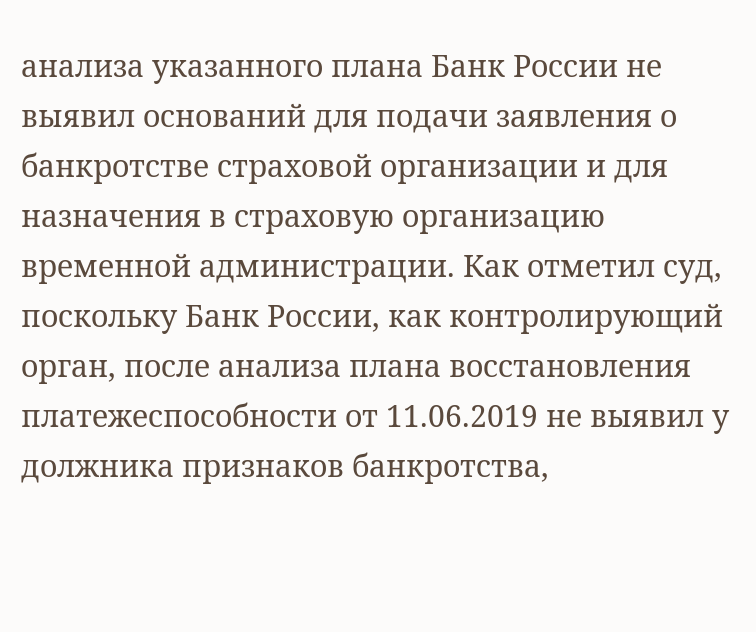анализа указанного плана Банк России не выявил оснований для подачи заявления о банкротстве страховой организации и для назначения в страховую организацию временной администрации. Как отметил суд, поскольку Банк России, как контролирующий орган, после анализа плана восстановления платежеспособности от 11.06.2019 не выявил у должника признаков банкротства,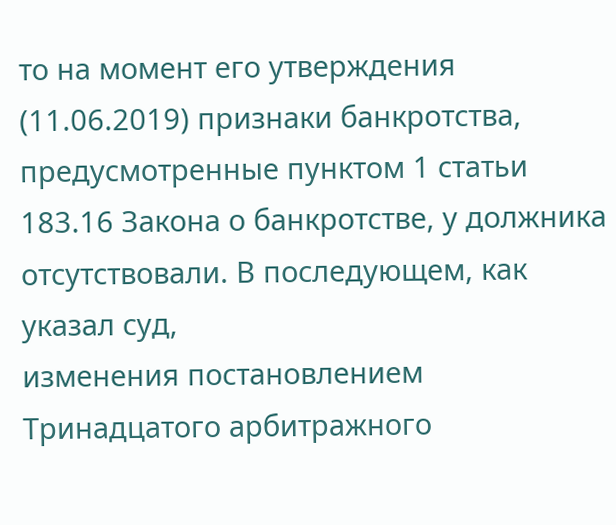то на момент его утверждения (11.06.2019) признаки банкротства, предусмотренные пунктом 1 статьи 183.16 Закона о банкротстве, у должника отсутствовали. В последующем, как указал суд,
изменения постановлением Тринадцатого арбитражного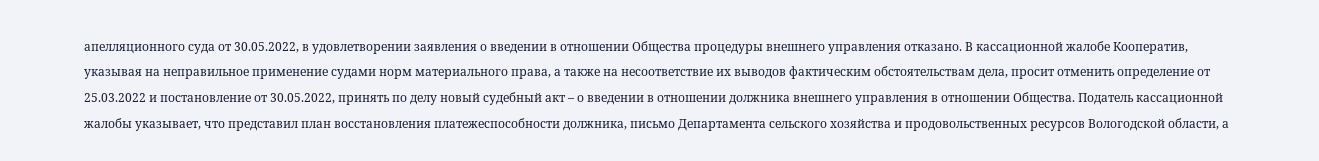апелляционного суда от 30.05.2022, в удовлетворении заявления о введении в отношении Общества процедуры внешнего управления отказано. В кассационной жалобе Кооператив, указывая на неправильное применение судами норм материального права, а также на несоответствие их выводов фактическим обстоятельствам дела, просит отменить определение от 25.03.2022 и постановление от 30.05.2022, принять по делу новый судебный акт – о введении в отношении должника внешнего управления в отношении Общества. Податель кассационной жалобы указывает, что представил план восстановления платежеспособности должника, письмо Департамента сельского хозяйства и продовольственных ресурсов Вологодской области, а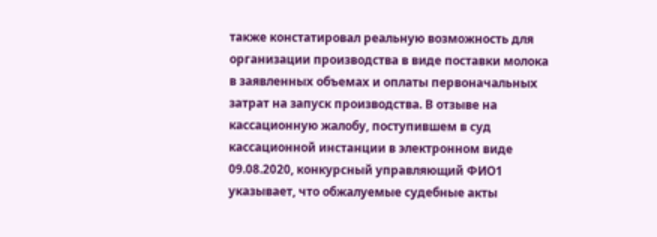также констатировал реальную возможность для организации производства в виде поставки молока в заявленных объемах и оплаты первоначальных затрат на запуск производства. В отзыве на кассационную жалобу, поступившем в суд кассационной инстанции в электронном виде 09.08.2020, конкурсный управляющий ФИО1 указывает, что обжалуемые судебные акты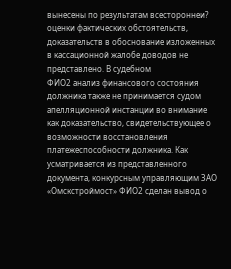вынесены по результатам всестороннеи? оценки фактических обстоятельств, доказательств в обоснование изложенных в кассационной жалобе доводов не представлено. В судебном
ФИО2 анализ финансового состояния должника также не принимается судом апелляционной инстанции во внимание как доказательство, свидетельствующее о возможности восстановления платежеспособности должника. Как усматривается из представленного документа, конкурсным управляющим ЗАО «Омскстроймост» ФИО2 сделан вывод о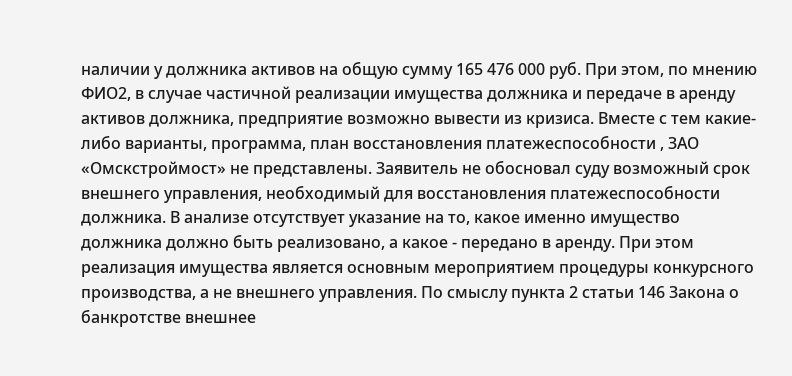наличии у должника активов на общую сумму 165 476 000 руб. При этом, по мнению ФИО2, в случае частичной реализации имущества должника и передаче в аренду активов должника, предприятие возможно вывести из кризиса. Вместе с тем какие-либо варианты, программа, план восстановления платежеспособности , ЗАО «Омскстроймост» не представлены. Заявитель не обосновал суду возможный срок внешнего управления, необходимый для восстановления платежеспособности должника. В анализе отсутствует указание на то, какое именно имущество должника должно быть реализовано, а какое - передано в аренду. При этом реализация имущества является основным мероприятием процедуры конкурсного производства, а не внешнего управления. По смыслу пункта 2 статьи 146 Закона о банкротстве внешнее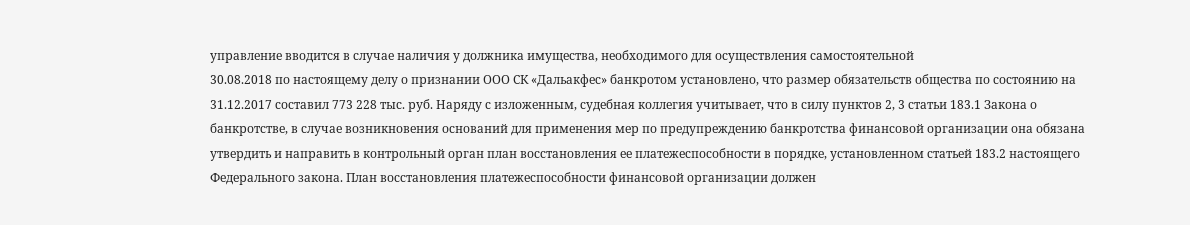управление вводится в случае наличия у должника имущества, необходимого для осуществления самостоятельной
30.08.2018 по настоящему делу о признании ООО СК «Дальакфес» банкротом установлено, что размер обязательств общества по состоянию на 31.12.2017 составил 773 228 тыс. руб. Наряду с изложенным, судебная коллегия учитывает, что в силу пунктов 2, 3 статьи 183.1 Закона о банкротстве, в случае возникновения оснований для применения мер по предупреждению банкротства финансовой организации она обязана утвердить и направить в контрольный орган план восстановления ее платежеспособности в порядке, установленном статьей 183.2 настоящего Федерального закона. План восстановления платежеспособности финансовой организации должен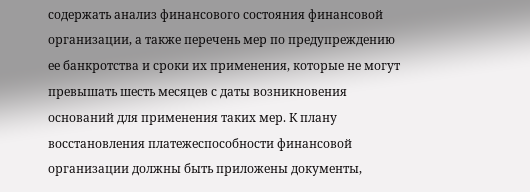содержать анализ финансового состояния финансовой организации, а также перечень мер по предупреждению ее банкротства и сроки их применения, которые не могут превышать шесть месяцев с даты возникновения оснований для применения таких мер. К плану восстановления платежеспособности финансовой организации должны быть приложены документы,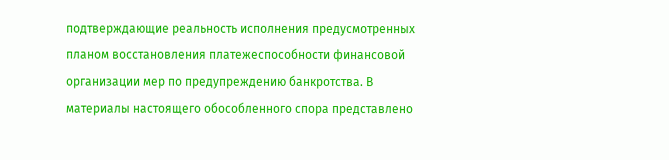подтверждающие реальность исполнения предусмотренных планом восстановления платежеспособности финансовой организации мер по предупреждению банкротства. В материалы настоящего обособленного спора представлено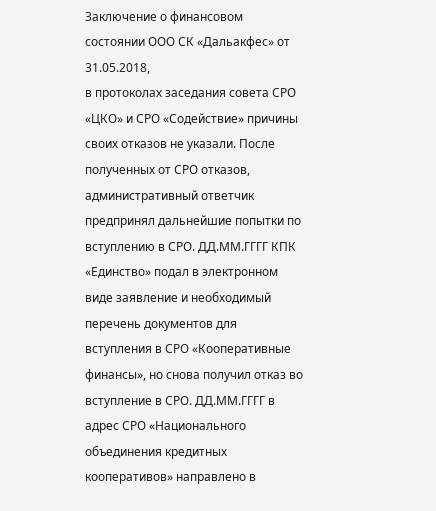Заключение о финансовом состоянии ООО СК «Дальакфес» от 31.05.2018,
в протоколах заседания совета СРО «ЦКО» и СРО «Содействие» причины своих отказов не указали. После полученных от СРО отказов, административный ответчик предпринял дальнейшие попытки по вступлению в СРО. ДД.ММ.ГГГГ КПК «Единство» подал в электронном виде заявление и необходимый перечень документов для вступления в СРО «Кооперативные финансы», но снова получил отказ во вступление в СРО. ДД.ММ.ГГГГ в адрес СРО «Национального объединения кредитных кооперативов» направлено в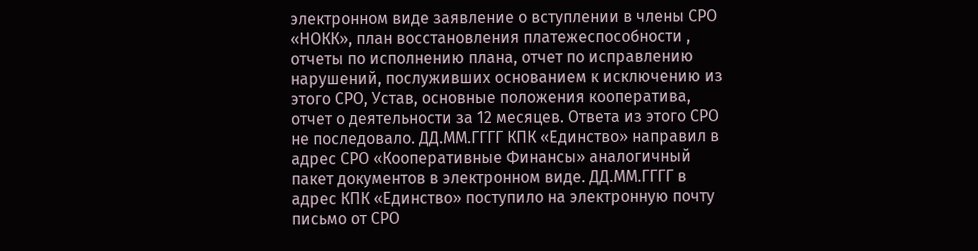электронном виде заявление о вступлении в члены СРО «НОКК», план восстановления платежеспособности , отчеты по исполнению плана, отчет по исправлению нарушений, послуживших основанием к исключению из этого СРО, Устав, основные положения кооператива, отчет о деятельности за 12 месяцев. Ответа из этого СРО не последовало. ДД.ММ.ГГГГ КПК «Единство» направил в адрес СРО «Кооперативные Финансы» аналогичный пакет документов в электронном виде. ДД.ММ.ГГГГ в адрес КПК «Единство» поступило на электронную почту письмо от СРО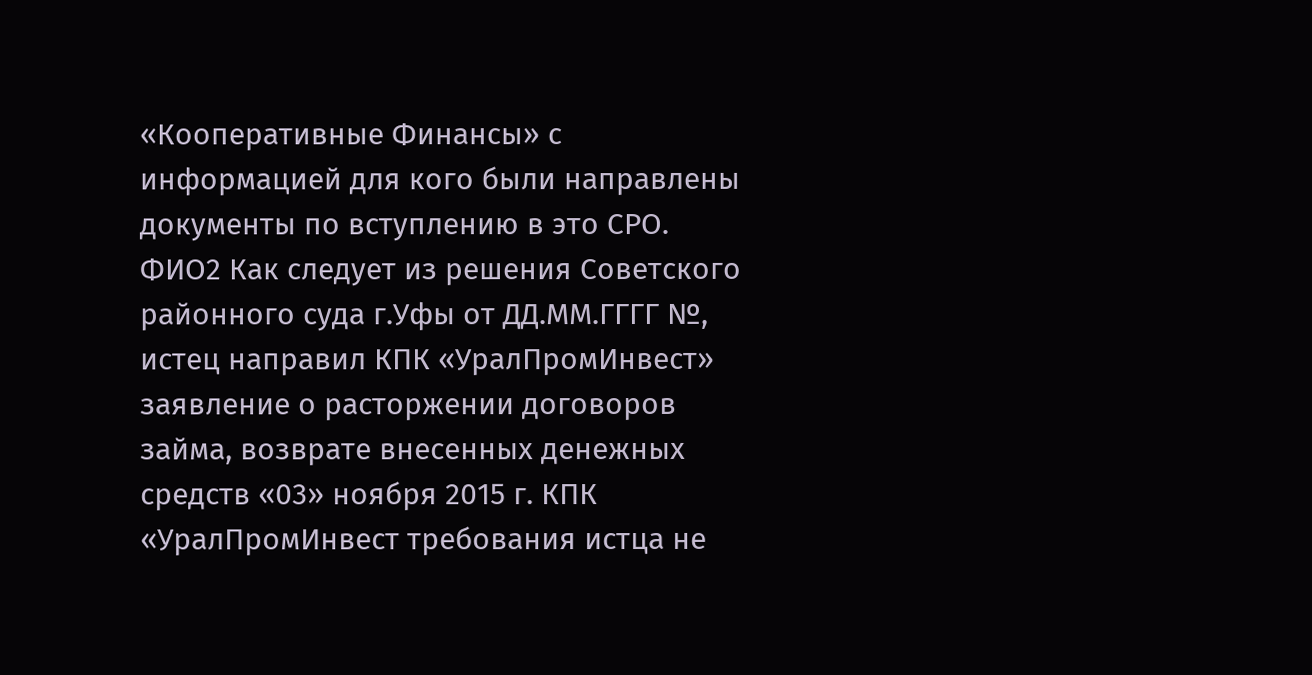«Кооперативные Финансы» с информацией для кого были направлены документы по вступлению в это СРО.
ФИО2 Как следует из решения Советского районного суда г.Уфы от ДД.ММ.ГГГГ №, истец направил КПК «УралПромИнвест» заявление о расторжении договоров займа, возврате внесенных денежных средств «03» ноября 2015 г. КПК «УралПромИнвест требования истца не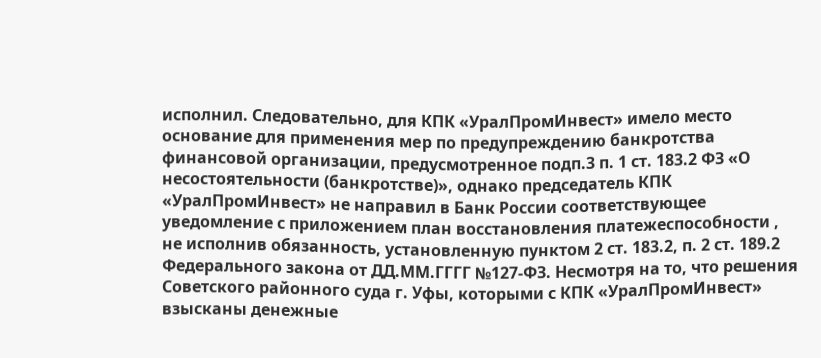исполнил. Следовательно, для КПК «УралПромИнвест» имело место основание для применения мep по предупреждению банкротства финансовой организации, предусмотренное подп.3 п. 1 ст. 183.2 ФЗ «О несостоятельности (банкротстве)», однако председатель КПК «УралПромИнвест» не направил в Банк России соответствующее уведомление с приложением план восстановления платежеспособности , не исполнив обязанность, установленную пунктом 2 ст. 183.2, п. 2 ст. 189.2 Федерального закона от ДД.ММ.ГГГГ №127-ФЗ. Несмотря на то, что решения Советского районного суда г. Уфы, которыми с КПК «УралПромИнвест» взысканы денежные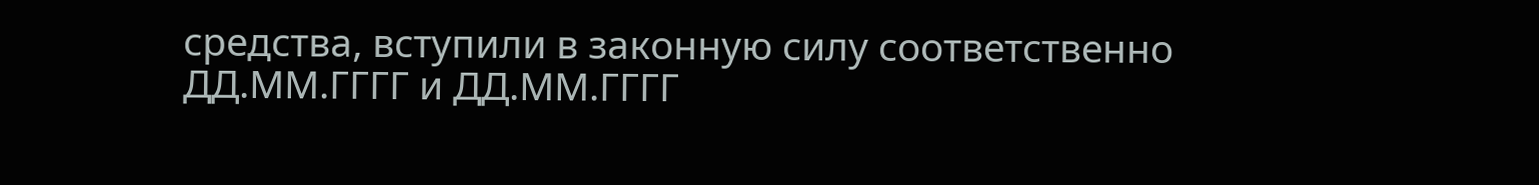средства, вступили в законную силу соответственно ДД.ММ.ГГГГ и ДД.ММ.ГГГГ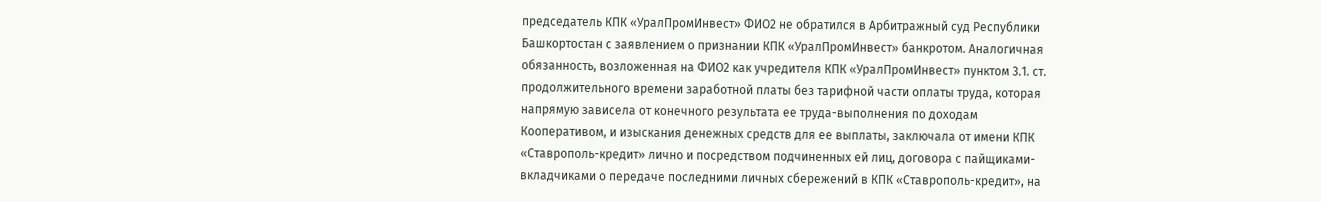председатель КПК «УралПромИнвест» ФИО2 не обратился в Арбитражный суд Республики Башкортостан с заявлением о признании КПК «УралПромИнвест» банкротом. Аналогичная обязанность, возложенная на ФИО2 как учредителя КПК «УралПромИнвест» пунктом 3.1. ст.
продолжительного времени заработной платы без тарифной части оплаты труда, которая напрямую зависела от конечного результата ее труда-выполнения по доходам Кооперативом, и изыскания денежных средств для ее выплаты, заключала от имени КПК «Ставрополь-кредит» лично и посредством подчиненных ей лиц, договора с пайщиками-вкладчиками о передаче последними личных сбережений в КПК «Ставрополь-кредит», на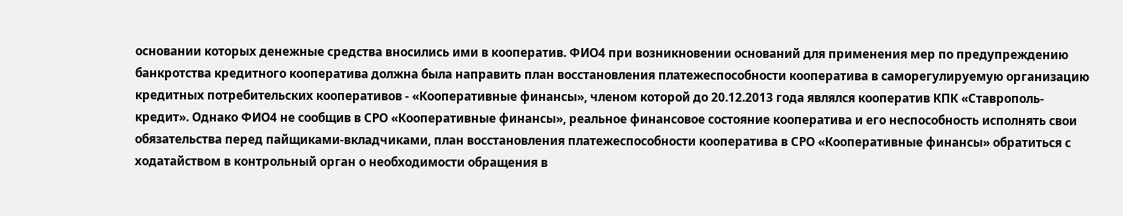основании которых денежные средства вносились ими в кооператив. ФИО4 при возникновении оснований для применения мер по предупреждению банкротства кредитного кооператива должна была направить план восстановления платежеспособности кооператива в саморегулируемую организацию кредитных потребительских кооперативов - «Кооперативные финансы», членом которой до 20.12.2013 года являлся кооператив КПК «Ставрополь- кредит». Однако ФИО4 не сообщив в СРО «Кооперативные финансы», реальное финансовое состояние кооператива и его неспособность исполнять свои обязательства перед пайщиками-вкладчиками, план восстановления платежеспособности кооператива в СРО «Кооперативные финансы» обратиться с ходатайством в контрольный орган о необходимости обращения в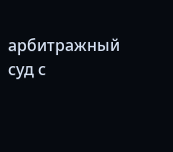арбитражный суд с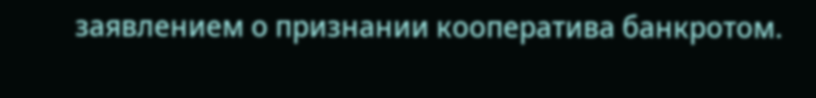заявлением о признании кооператива банкротом.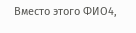Вместо этого ФИО4,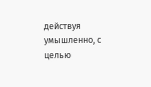действуя умышленно, с целью